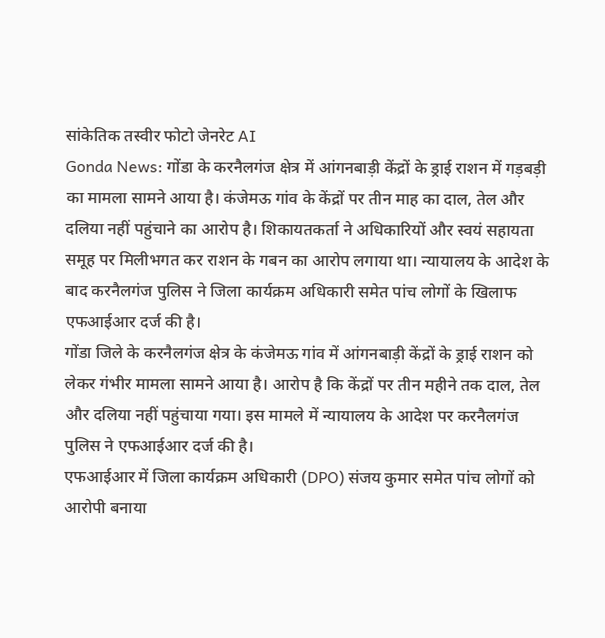सांकेतिक तस्वीर फोटो जेनरेट AI
Gonda News: गोंडा के करनैलगंज क्षेत्र में आंगनबाड़ी केंद्रों के ड्राई राशन में गड़बड़ी का मामला सामने आया है। कंजेमऊ गांव के केंद्रों पर तीन माह का दाल, तेल और दलिया नहीं पहुंचाने का आरोप है। शिकायतकर्ता ने अधिकारियों और स्वयं सहायता समूह पर मिलीभगत कर राशन के गबन का आरोप लगाया था। न्यायालय के आदेश के बाद करनैलगंज पुलिस ने जिला कार्यक्रम अधिकारी समेत पांच लोगों के खिलाफ एफआईआर दर्ज की है।
गोंडा जिले के करनैलगंज क्षेत्र के कंजेमऊ गांव में आंगनबाड़ी केंद्रों के ड्राई राशन को लेकर गंभीर मामला सामने आया है। आरोप है कि केंद्रों पर तीन महीने तक दाल, तेल और दलिया नहीं पहुंचाया गया। इस मामले में न्यायालय के आदेश पर करनैलगंज पुलिस ने एफआईआर दर्ज की है।
एफआईआर में जिला कार्यक्रम अधिकारी (DPO) संजय कुमार समेत पांच लोगों को आरोपी बनाया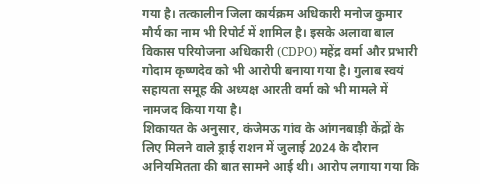गया है। तत्कालीन जिला कार्यक्रम अधिकारी मनोज कुमार मौर्य का नाम भी रिपोर्ट में शामिल है। इसके अलावा बाल विकास परियोजना अधिकारी (CDPO) महेंद्र वर्मा और प्रभारी गोदाम कृष्णदेव को भी आरोपी बनाया गया है। गुलाब स्वयं सहायता समूह की अध्यक्ष आरती वर्मा को भी मामले में नामजद किया गया है।
शिकायत के अनुसार, कंजेमऊ गांव के आंगनबाड़ी केंद्रों के लिए मिलने वाले ड्राई राशन में जुलाई 2024 के दौरान अनियमितता की बात सामने आई थी। आरोप लगाया गया कि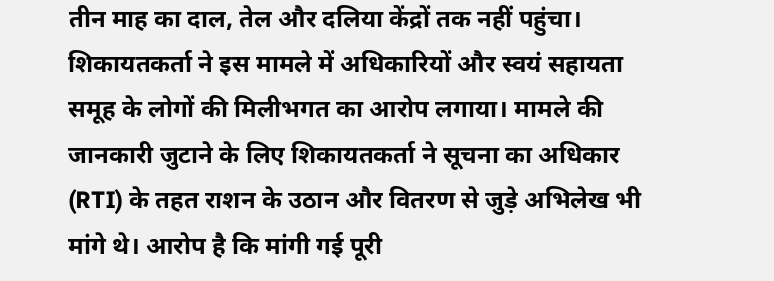तीन माह का दाल, तेल और दलिया केंद्रों तक नहीं पहुंचा। शिकायतकर्ता ने इस मामले में अधिकारियों और स्वयं सहायता समूह के लोगों की मिलीभगत का आरोप लगाया। मामले की जानकारी जुटाने के लिए शिकायतकर्ता ने सूचना का अधिकार (RTI) के तहत राशन के उठान और वितरण से जुड़े अभिलेख भी मांगे थे। आरोप है कि मांगी गई पूरी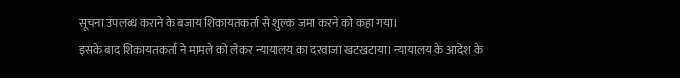सूचना उपलब्ध कराने के बजाय शिकायतकर्ता से शुल्क जमा करने को कहा गया।
इसके बाद शिकायतकर्ता ने मामले को लेकर न्यायालय का दरवाजा खटखटाया। न्यायालय के आदेश के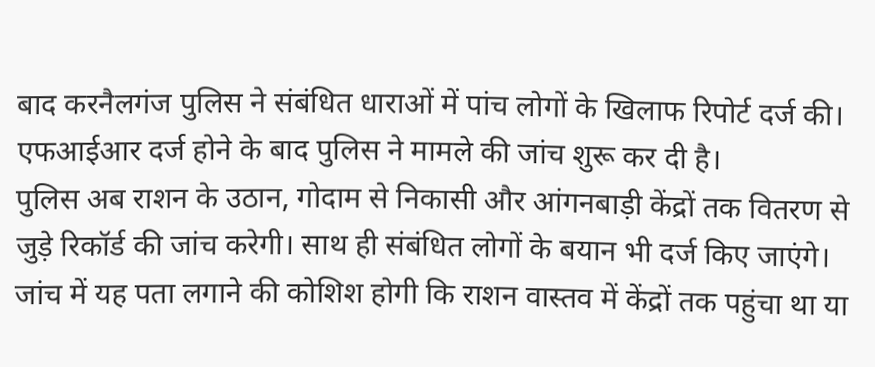बाद करनैलगंज पुलिस ने संबंधित धाराओं में पांच लोगों के खिलाफ रिपोर्ट दर्ज की। एफआईआर दर्ज होने के बाद पुलिस ने मामले की जांच शुरू कर दी है।
पुलिस अब राशन के उठान, गोदाम से निकासी और आंगनबाड़ी केंद्रों तक वितरण से जुड़े रिकॉर्ड की जांच करेगी। साथ ही संबंधित लोगों के बयान भी दर्ज किए जाएंगे। जांच में यह पता लगाने की कोशिश होगी कि राशन वास्तव में केंद्रों तक पहुंचा था या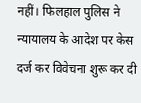नहीं। फिलहाल पुलिस ने न्यायालय के आदेश पर केस दर्ज कर विवेचना शुरू कर दी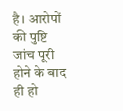है। आरोपों की पुष्टि जांच पूरी होने के बाद ही हो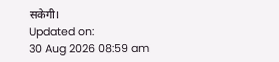सकेगी।
Updated on:
30 Aug 2026 08:59 am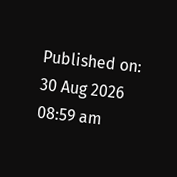Published on:
30 Aug 2026 08:59 am